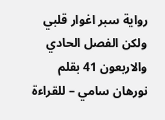رواية سبر اغوار قلبي ولكن الفصل الحادي والاربعون 41 بقلم نورهان سامي – للقراءة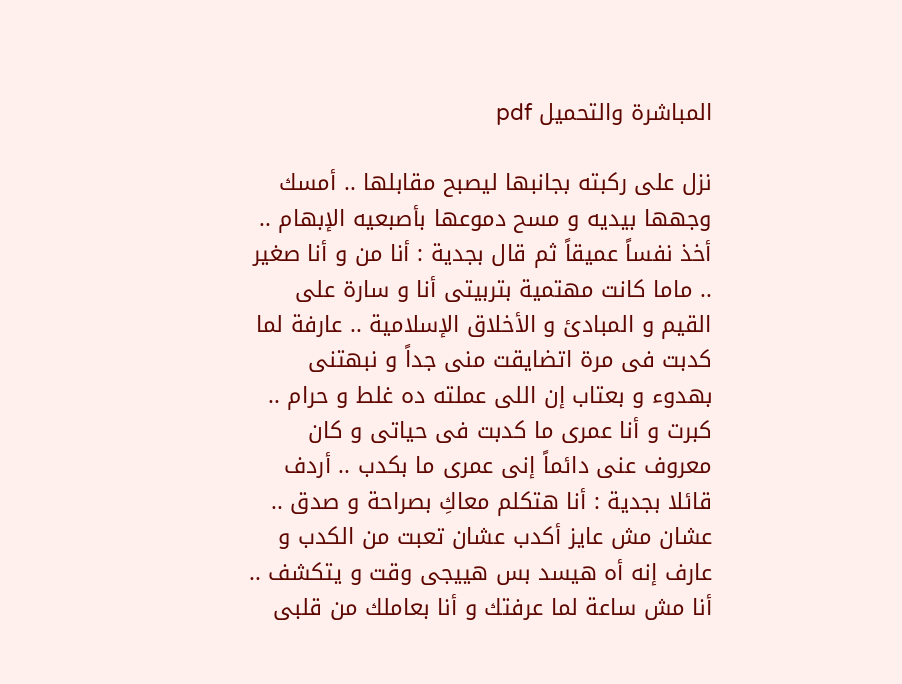المباشرة والتحميل pdf

نزل على ركبته بجانبها ليصبح مقابلها .. أمسك وجهها بيديه و مسح دموعها بأصبعيه الإبهام .. أخذ نفساً عميقاً ثم قال بجدية : أنا من و أنا صغير .. ماما كانت مهتمية بتربيتى أنا و سارة على القيم و المبادئ و الأخلاق الإسلامية .. عارفة لما كدبت فى مرة اتضايقت منى جداً و نبهتنى بهدوء و بعتاب إن اللى عملته ده غلط و حرام .. كبرت و أنا عمرى ما كدبت فى حياتى و كان معروف عنى دائماً إنى عمرى ما بكدب .. أردف قائلا بجدية : أنا هتكلم معاكِ بصراحة و صدق .. عشان مش عايز أكدب عشان تعبت من الكدب و عارف إنه أه هيسد بس هييجى وقت و يتكشف .. أنا مش ساعة لما عرفتك و أنا بعاملك من قلبى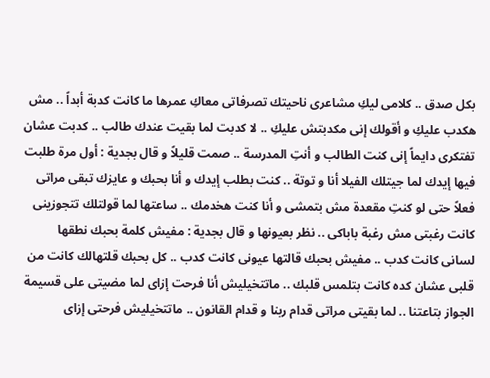بكل صدق .. كلامى ليكِ مشاعرى ناحيتك تصرفاتى معاكِ عمرها ما كانت كدبة أبداً .. مش هكدب عليكِ و أقولك إنى مكدبتش عليكِ .. لا كدبت لما بقيت عندك طالب .. كدبت عشان تفتكرى دايماً إنى كنت الطالب و أنتِ المدرسة .. صمت قليلاً و قال بجدية : أول مرة طلبت فيها إيدك لما جيتلك الفيلا أنا و توتة .. كنت بطلب إيدك و أنا بحبك و عايزك تبقى مراتى فعلاً حتى لو كنتِ مقعدة مش بتمشى و أنا كنت هخدمك .. ساعتها لما قولتلك تتجوزينى كانت رغبتى مش رغبة باباكى .. نظر بعيونها و قال بجدية : مفيش كلمة بحبك نطقها لسانى كانت كدب .. مفيش بحبك قالتها عيونى كانت كدب .. كل بحبك قلتهالك كانت من قلبى عشان كده كانت بتلمس قلبك .. ماتتخيليش أنا فرحت إزاى لما مضيتى على قسيمة الجواز بتاعتنا .. لما بقيتى مراتى قدام ربنا و قدام القانون .. ماتتخيليش فرحتى إزاى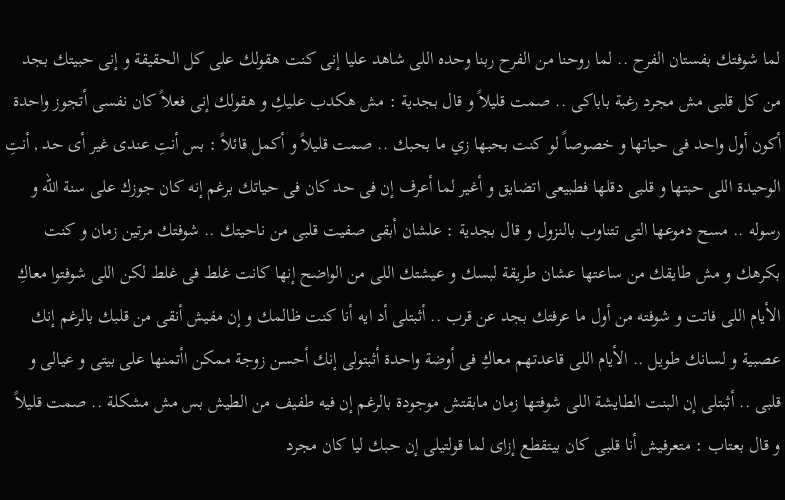لما شوفتك بفستان الفرح .. لما روحنا من الفرح ربنا وحده اللى شاهد عليا إنى كنت هقولك على كل الحقيقة و إنى حبيتك بجد من كل قلبى مش مجرد رغبة باباكى .. صمت قليلاً و قال بجدية : مش هكدب عليكِ و هقولك إنى فعلاً كان نفسى أتجوز واحدة أكون أول واحد فى حياتها و خصوصاً لو كنت بحبها زي ما بحبك .. صمت قليلاً و أكمل قائلاً : بس أنتِ عندى غير أى حد , أنتِ الوحيدة اللى حبتها و قلبى دقلها فطبيعى اتضايق و أغير لما أعرف إن فى حد كان فى حياتك برغم إنه كان جوزك على سنة الله و رسوله .. مسح دموعها التى تتناوب بالنزول و قال بجدية : علشان أبقى صفيت قلبى من ناحيتك .. شوفتك مرتين زمان و كنت بكرهك و مش طايقك من ساعتها عشان طريقة لبسك و عيشتك اللى من الواضح إنها كانت غلط فى غلط لكن اللى شوفتوا معاكِ الأيام اللى فاتت و شوفته من أول ما عرفتك بجد عن قرب .. أثبتلى أد ايه أنا كنت ظالمك و إن مفيش أنقى من قلبك بالرغم إنك عصبية و لسانك طويل .. الأيام اللى قاعدتهم معاكِ فى أوضة واحدة أثبتولى إنك أحسن زوجة ممكن اأتمنها على بيتى و عيالى و قلبى .. أثبتلى إن البنت الطايشة اللى شوفتها زمان مابقتش موجودة بالرغم إن فيه طفيف من الطيش بس مش مشكلة .. صمت قليلاً و قال بعتاب : متعرفيش أنا قلبى كان بيتقطع إزاى لما قولتيلى إن حبك ليا كان مجرد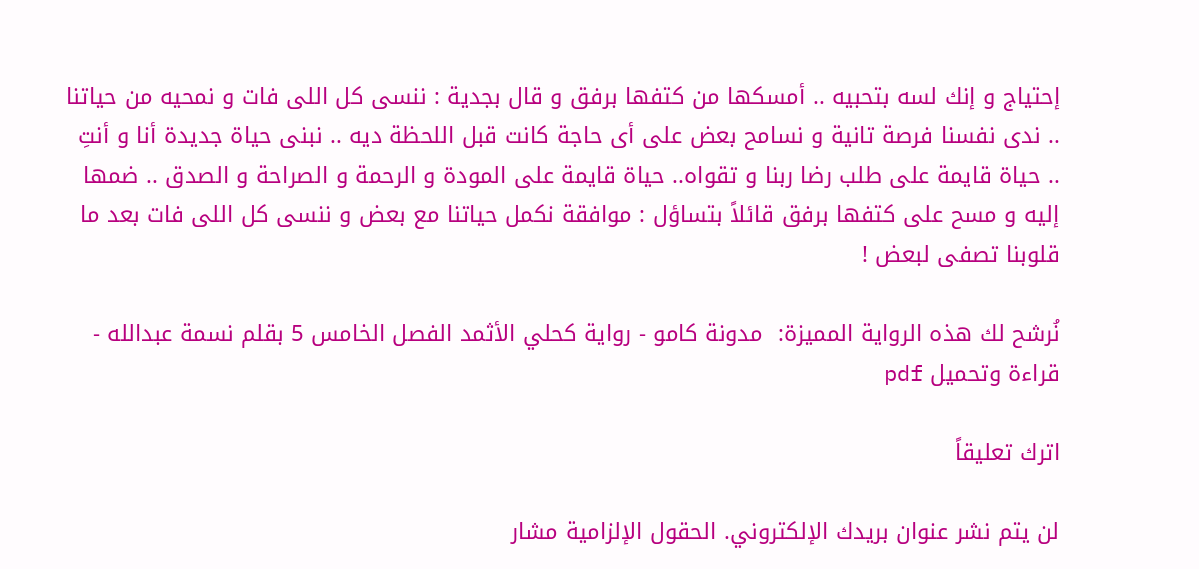إحتياج و إنك لسه بتحبيه .. أمسكها من كتفها برفق و قال بجدية : ننسى كل اللى فات و نمحيه من حياتنا .. ندى نفسنا فرصة تانية و نسامح بعض على أى حاجة كانت قبل اللحظة ديه .. نبنى حياة جديدة أنا و أنتِ .. حياة قايمة على طلب رضا ربنا و تقواه.. حياة قايمة على المودة و الرحمة و الصراحة و الصدق .. ضمها إليه و مسح على كتفها برفق قائلاً بتساؤل : موافقة نكمل حياتنا مع بعض و ننسى كل اللى فات بعد ما قلوبنا تصفى لبعض !

نُرشح لك هذه الرواية المميزة:  مدونة كامو - رواية كحلي الأثمد الفصل الخامس 5 بقلم نسمة عبدالله - قراءة وتحميل pdf

اترك تعليقاً

لن يتم نشر عنوان بريدك الإلكتروني. الحقول الإلزامية مشار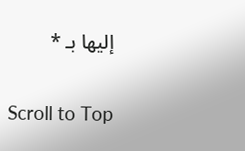إليها بـ *

Scroll to Top